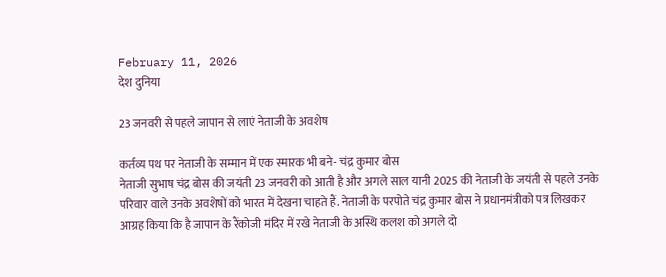February 11, 2026
देश दुनिया

23 जनवरी से पहले जापान से लाएं नेताजी के अवशेष

कर्तव्य पथ पर नेताजी के सम्मान में एक स्मारक भी बने- चंद्र कुमार बोस
नेताजी सुभाष चंद्र बोस की जयंती 23 जनवरी को आती है और अगले साल यानी 2025 की नेताजी के जयंती से पहले उनके परिवार वाले उनके अवशेषों को भारत में देखना चाहते हैं. नेताजी के परपोते चंद्र कुमार बोस ने प्रधानमंत्रीको पत्र लिखकर आग्रह किया कि है जापान के रैंकोजी मंदिर में रखे नेताजी के अस्थि कलश को अगले दो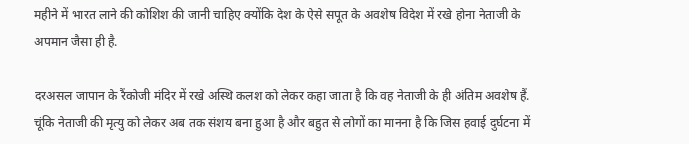महीने में भारत लाने की कोशिश की जानी चाहिए क्योंकि देश के ऐसे सपूत के अवशेष विदेश में रखे होना नेताजी के अपमान जैसा ही है.

दरअसल जापान के रैंकोजी मंदिर में रखे अस्थि कलश को लेकर कहा जाता है कि वह नेताजी के ही अंतिम अवशेष हैं. चूंकि नेताजी की मृत्यु को लेकर अब तक संशय बना हुआ है और बहुत से लोगों का मानना है कि जिस हवाई दुर्घटना में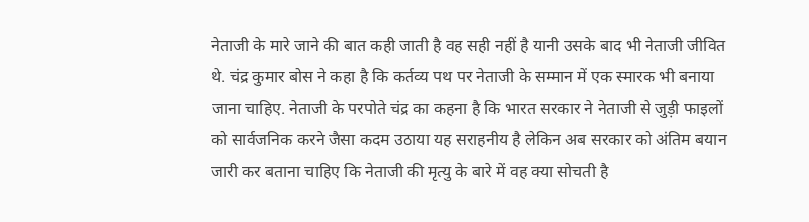नेताजी के मारे जाने की बात कही जाती है वह सही नहीं है यानी उसके बाद भी नेताजी जीवित थे. चंद्र कुमार बोस ने कहा है कि कर्तव्य पथ पर नेताजी के सम्मान में एक स्मारक भी बनाया जाना चाहिए. नेताजी के परपोते चंद्र का कहना है कि भारत सरकार ने नेताजी से जुड़ी फाइलों को सार्वजनिक करने जैसा कदम उठाया यह सराहनीय है लेकिन अब सरकार को अंतिम बयान जारी कर बताना चाहिए कि नेताजी की मृत्यु के बारे में वह क्या सोचती है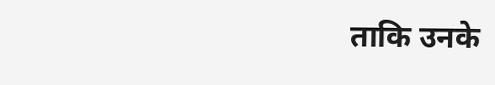ताकि उनके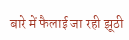बारे में फैलाई जा रही झूठी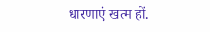धारणाएं खत्म हों.